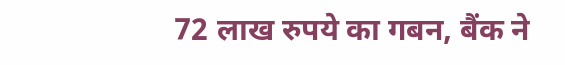72 लाख रुपये का गबन, बैंक ने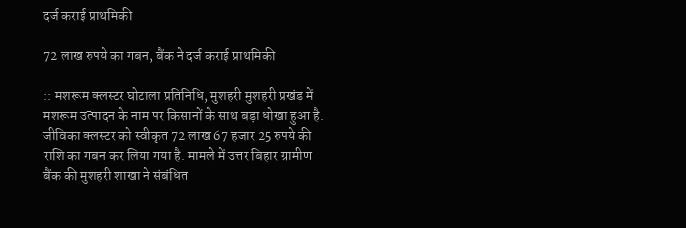दर्ज कराई प्राथमिकी

72 लाख रुपये का गबन, बैंक ने दर्ज कराई प्राथमिकी

:: मशरूम क्लस्टर घोटाला प्रतिनिधि, मुशहरी मुशहरी प्रखंड में मशरूम उत्पादन के नाम पर किसानों के साथ बड़ा धोखा हुआ है. जीविका क्लस्टर को स्वीकृत 72 लाख 67 हजार 25 रुपये की राशि का गबन कर लिया गया है. मामले में उत्तर बिहार ग्रामीण बैंक की मुशहरी शाखा ने संबंधित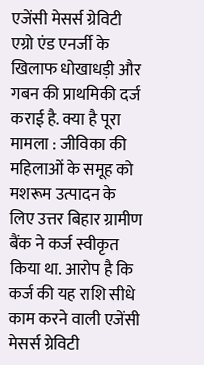एजेंसी मेसर्स ग्रेविटी एग्रो एंड एनर्जी के खिलाफ धोखाधड़ी और गबन की प्राथमिकी दर्ज कराई है. क्या है पूरा मामला : जीविका की महिलाओं के समूह को मशरूम उत्पादन के लिए उत्तर बिहार ग्रामीण बैंक ने कर्ज स्वीकृत किया था. आरोप है कि कर्ज की यह राशि सीधे काम करने वाली एजेंसी मेसर्स ग्रेविटी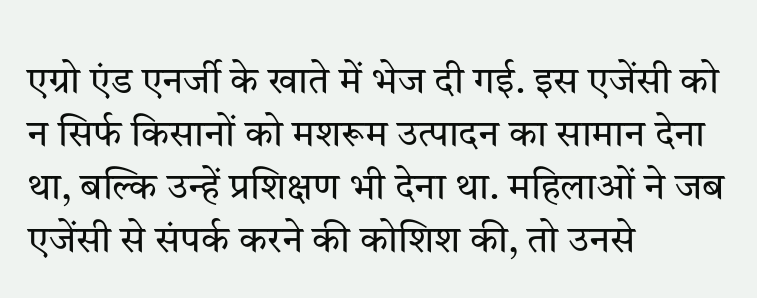एग्रो एंड एनर्जी के खाते में भेज दी गई. इस एजेंसी को न सिर्फ किसानों को मशरूम उत्पादन का सामान देना था, बल्कि उन्हें प्रशिक्षण भी देना था. महिलाओं ने जब एजेंसी से संपर्क करने की कोशिश की, तो उनसे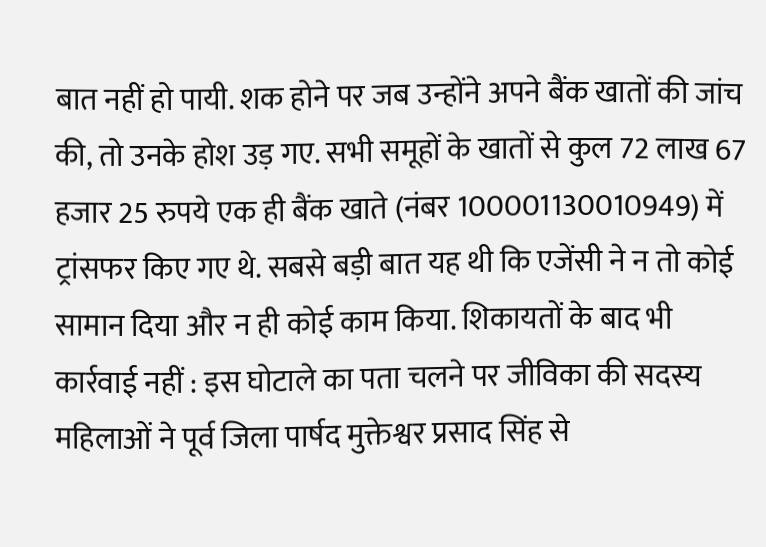बात नहीं हो पायी. शक होने पर जब उन्होंने अपने बैंक खातों की जांच की, तो उनके होश उड़ गए. सभी समूहों के खातों से कुल 72 लाख 67 हजार 25 रुपये एक ही बैंक खाते (नंबर 100001130010949) में ट्रांसफर किए गए थे. सबसे बड़ी बात यह थी कि एजेंसी ने न तो कोई सामान दिया और न ही कोई काम किया. शिकायतों के बाद भी कार्रवाई नहीं : इस घोटाले का पता चलने पर जीविका की सदस्य महिलाओं ने पूर्व जिला पार्षद मुक्तेश्वर प्रसाद सिंह से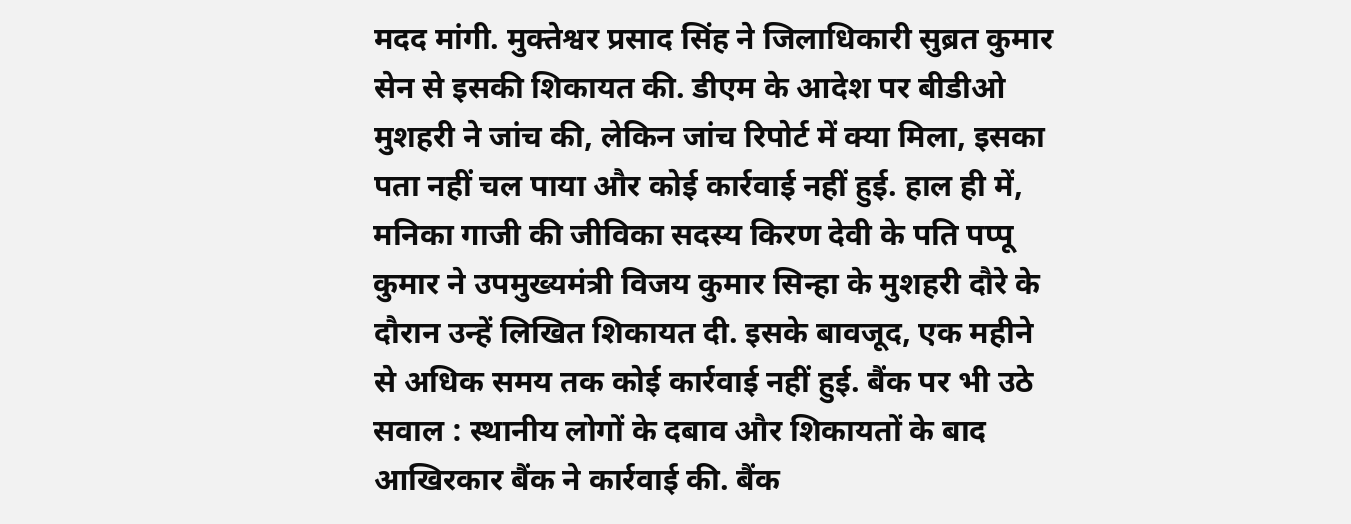मदद मांगी. मुक्तेश्वर प्रसाद सिंह ने जिलाधिकारी सुब्रत कुमार सेन से इसकी शिकायत की. डीएम के आदेश पर बीडीओ मुशहरी ने जांच की, लेकिन जांच रिपोर्ट में क्या मिला, इसका पता नहीं चल पाया और कोई कार्रवाई नहीं हुई. हाल ही में, मनिका गाजी की जीविका सदस्य किरण देवी के पति पप्पू कुमार ने उपमुख्यमंत्री विजय कुमार सिन्हा के मुशहरी दौरे के दौरान उन्हें लिखित शिकायत दी. इसके बावजूद, एक महीने से अधिक समय तक कोई कार्रवाई नहीं हुई. बैंक पर भी उठे सवाल : स्थानीय लोगों के दबाव और शिकायतों के बाद आखिरकार बैंक ने कार्रवाई की. बैंक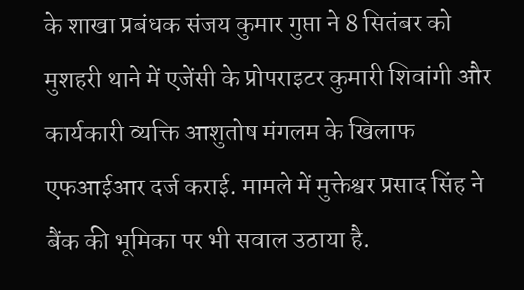के शाखा प्रबंधक संजय कुमार गुप्ता ने 8 सितंबर को मुशहरी थाने में एजेंसी के प्रोपराइटर कुमारी शिवांगी और कार्यकारी व्यक्ति आशुतोष मंगलम के खिलाफ एफआईआर दर्ज कराई. मामले में मुक्तेश्वर प्रसाद सिंह ने बैंक की भूमिका पर भी सवाल उठाया है.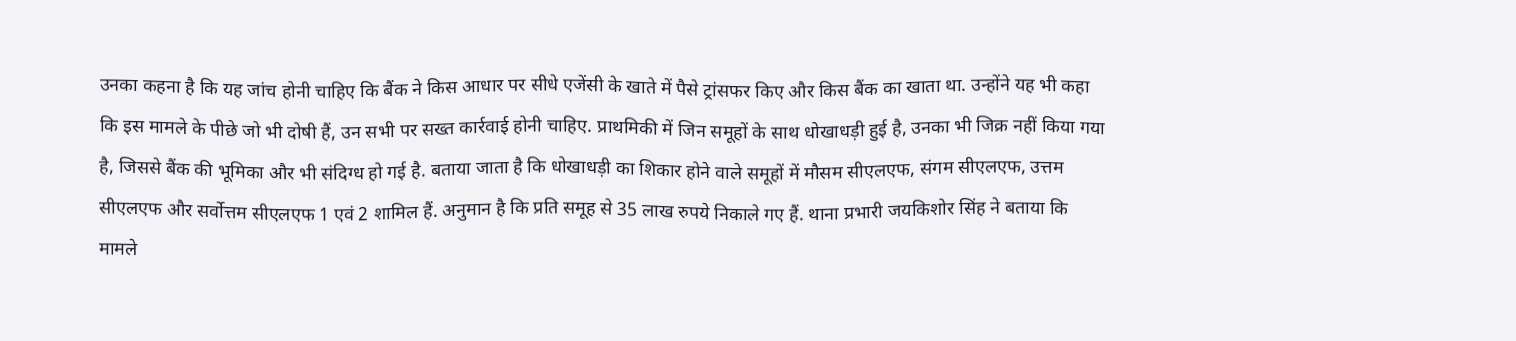उनका कहना है कि यह जांच होनी चाहिए कि बैंक ने किस आधार पर सीधे एजेंसी के खाते में पैसे ट्रांसफर किए और किस बैंक का खाता था. उन्होंने यह भी कहा कि इस मामले के पीछे जो भी दोषी हैं, उन सभी पर सख्त कार्रवाई होनी चाहिए. प्राथमिकी में जिन समूहों के साथ धोखाधड़ी हुई है, उनका भी जिक्र नहीं किया गया है, जिससे बैंक की भूमिका और भी संदिग्ध हो गई है. बताया जाता है कि धोखाधड़ी का शिकार होने वाले समूहों में मौसम सीएलएफ, संगम सीएलएफ, उत्तम सीएलएफ और सर्वोत्तम सीएलएफ 1 एवं 2 शामिल हैं. अनुमान है कि प्रति समूह से 35 लाख रुपये निकाले गए हैं. थाना प्रभारी जयकिशोर सिंह ने बताया कि मामले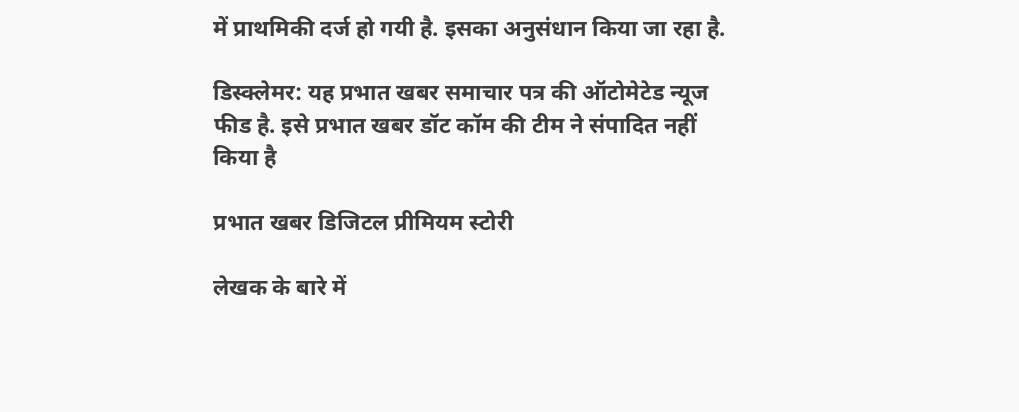में प्राथमिकी दर्ज हो गयी है. इसका अनुसंधान किया जा रहा है.

डिस्क्लेमर: यह प्रभात खबर समाचार पत्र की ऑटोमेटेड न्यूज फीड है. इसे प्रभात खबर डॉट कॉम की टीम ने संपादित नहीं किया है

प्रभात खबर डिजिटल प्रीमियम स्टोरी

लेखक के बारे में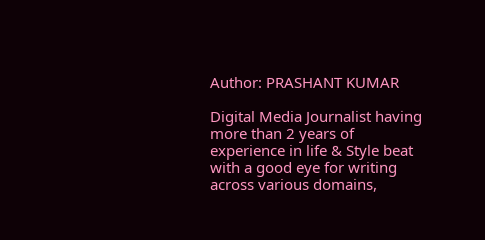Author: PRASHANT KUMAR

Digital Media Journalist having more than 2 years of experience in life & Style beat with a good eye for writing across various domains,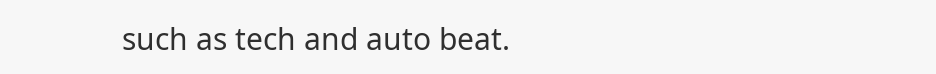such as tech and auto beat.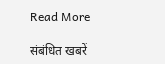Read More

संबंधित खबरें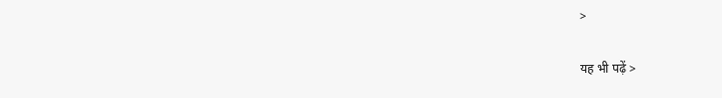>

यह भी पढ़ें >